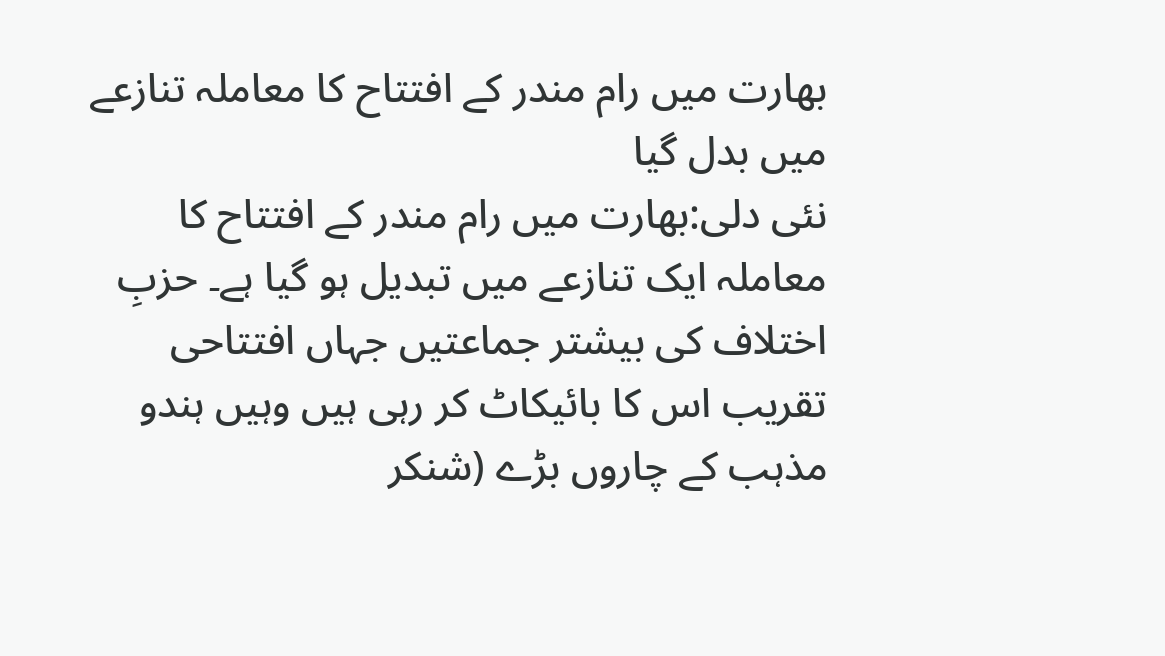بھارت میں رام مندر کے افتتاح کا معاملہ تنازعے میں بدل گیا
نئی دلی:بھارت میں رام مندر کے افتتاح کا معاملہ ایک تنازعے میں تبدیل ہو گیا ہے۔ حزبِ اختلاف کی بیشتر جماعتیں جہاں افتتاحی تقریب اس کا بائیکاٹ کر رہی ہیں وہیں ہندو مذہب کے چاروں بڑے (شنکر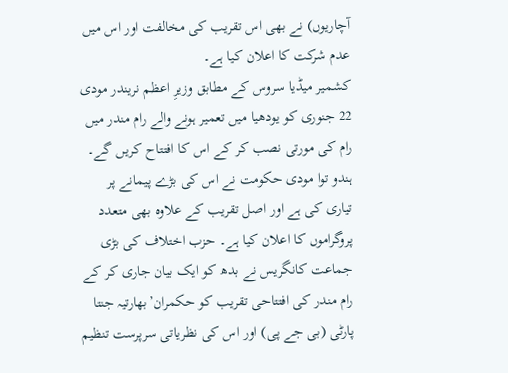آچاریوں) نے بھی اس تقریب کی مخالفت اور اس میں عدم شرکت کا اعلان کیا ہے۔
کشمیر میڈیا سروس کے مطابق وزیرِ اعظم نریندر مودی 22 جنوری کو یودھیا میں تعمیر ہونے والے رام مندر میں رام کی مورتی نصب کر کے اس کا افتتاح کریں گے۔ ہندو توا مودی حکومت نے اس کی بڑے پیمانے پر تیاری کی ہے اور اصل تقریب کے علاوہ بھی متعدد پروگراموں کا اعلان کیا ہے۔ حزب اختلاف کی بڑی جماعت کانگریس نے بدھ کو ایک بیان جاری کر کے رام مندر کی افتتاحی تقریب کو حکمران’بھارتیہ جنتا پارٹی (بی جے پی) اور اس کی نظریاتی سرپرست تنظیم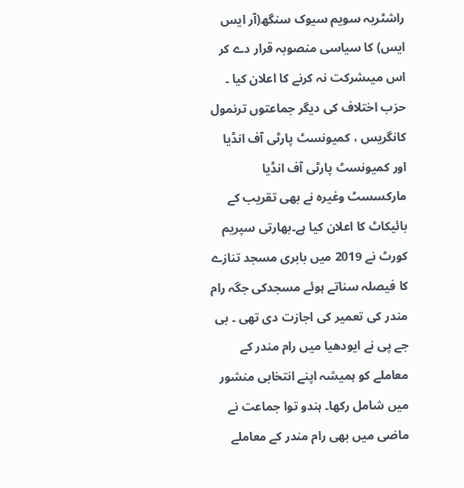راشٹریہ سویم سیوک سنگھ(آر ایس ایس) کا سیاسی منصوبہ قرار دے کر اس میںشرکت نہ کرنے کا اعلان کیا ۔
حزب اختلاف کی دیگر جماعتوں ترنمول کانگریس ، کمیونسٹ پارٹی آف انڈیا اور کمیونسٹ پارٹی آف انڈیا مارکسسٹ وغیرہ نے بھی تقریب کے بائیکاٹ کا اعلان کیا ہے۔بھارتی سپریم کورٹ نے 2019 میں بابری مسجد تنازے کا فیصلہ سناتے ہوئے مسجدکی جگہ رام مندر کی تعمیر کی اجازت دی تھی ۔ بی جے پی نے ایودھیا میں رام مندر کے معاملے کو ہمیشہ اپنے انتخابی منشور میں شامل رکھا۔ ہندو توا جماعت نے ماضی میں بھی رام مندر کے معاملے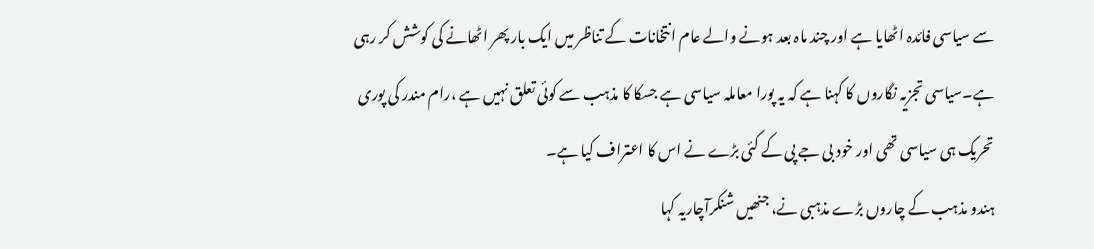سے سیاسی فائدہ اٹھایا ہے اور چند ماہ بعد ہونے والے عام انتخانات کے تناظر میں ایک بار پھر اٹھانے کی کوشش کر رہی ہے۔سیاسی تجزیہ نگاروں کا کہنا ہے کہ یہ پورا معاملہ سیاسی ہے جسکا کا مذہب سے کوئی تعلق نہیں ہے ،رام مندر کی پوری تحریک ہی سیاسی تھی اور خود بی جے پی کے کئی بڑے نے اس کا اعتراف کیا ہے۔
ہندو مذہب کے چاروں بڑے مذہبی نے، جنھیں شنکرآچاریہ کہا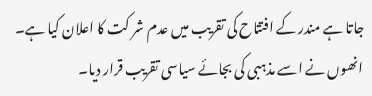جاتا ہے مندر کے افتتاح کی تقریب میں عدم شر کت کا اعلان کیا ہے۔ انھوں نے اسے مذہبی کی بجائے سیاسی تقریب قرار دیا۔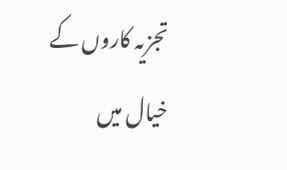تجزیہ کاروں کے خیال میں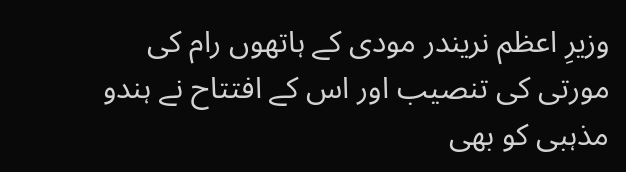وزیرِ اعظم نریندر مودی کے ہاتھوں رام کی مورتی کی تنصیب اور اس کے افتتاح نے ہندو مذہبی کو بھی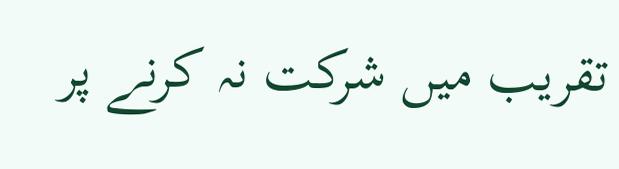تقریب میں شرکت نہ کرنے پر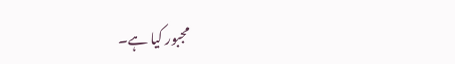مجبور کیا ہے۔